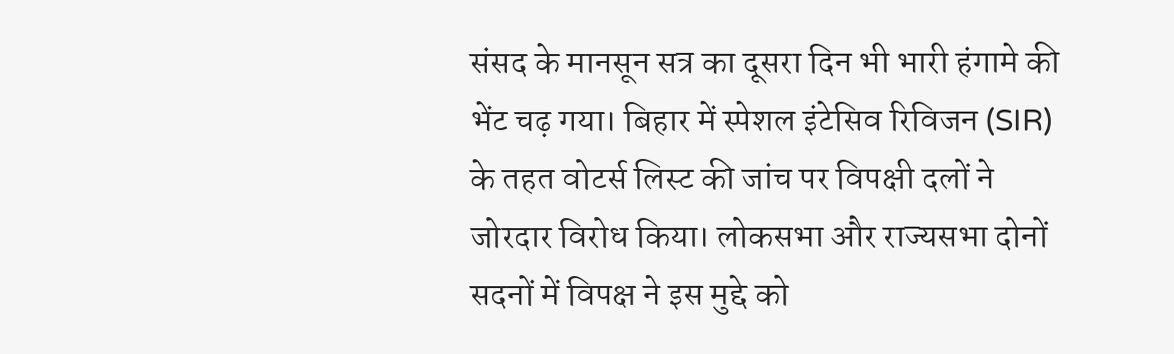संसद के मानसून सत्र का दूसरा दिन भी भारी हंगामे की भेंट चढ़ गया। बिहार में स्पेशल इंटेसिव रिविजन (SIR) के तहत वोटर्स लिस्ट की जांच पर विपक्षी दलों ने जोरदार विरोध किया। लोकसभा और राज्यसभा दोनों सदनों में विपक्ष ने इस मुद्दे को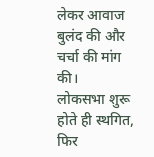लेकर आवाज बुलंद की और चर्चा की मांग की।
लोकसभा शुरू होते ही स्थगित, फिर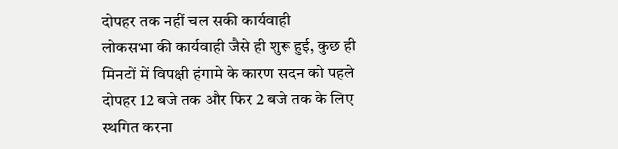दोपहर तक नहीं चल सकी कार्यवाही
लोकसभा की कार्यवाही जैसे ही शुरू हुई, कुछ ही मिनटों में विपक्षी हंगामे के कारण सदन को पहले दोपहर 12 बजे तक और फिर 2 बजे तक के लिए स्थगित करना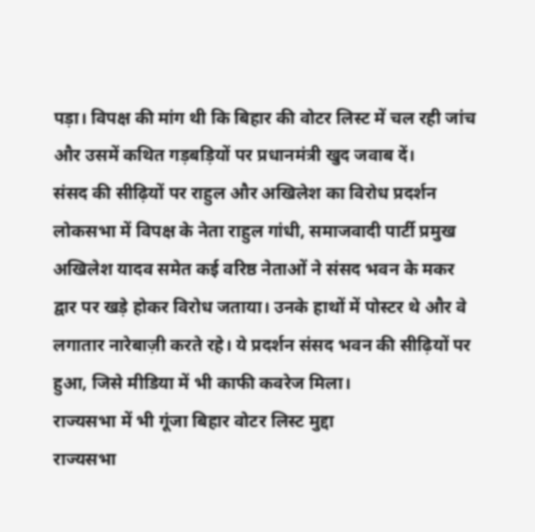पड़ा। विपक्ष की मांग थी कि बिहार की वोटर लिस्ट में चल रही जांच और उसमें कथित गड़बड़ियों पर प्रधानमंत्री खुद जवाब दें।
संसद की सीढ़ियों पर राहुल और अखिलेश का विरोध प्रदर्शन
लोकसभा में विपक्ष के नेता राहुल गांधी, समाजवादी पार्टी प्रमुख अखिलेश यादव समेत कई वरिष्ठ नेताओं ने संसद भवन के मकर द्वार पर खड़े होकर विरोध जताया। उनके हाथों में पोस्टर थे और वे लगातार नारेबाज़ी करते रहे। ये प्रदर्शन संसद भवन की सीढ़ियों पर हुआ, जिसे मीडिया में भी काफी कवरेज मिला।
राज्यसभा में भी गूंजा बिहार वोटर लिस्ट मुद्दा
राज्यसभा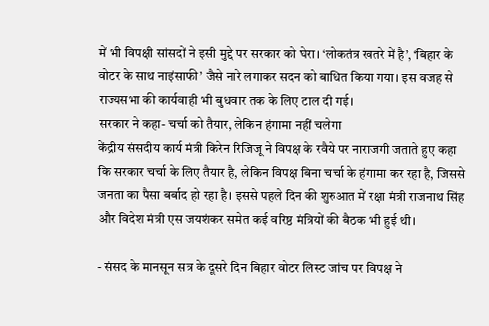में भी विपक्षी सांसदों ने इसी मुद्दे पर सरकार को घेरा। ‘लोकतंत्र खतरे में है’, ‘बिहार के वोटर के साथ नाइंसाफी’ जैसे नारे लगाकर सदन को बाधित किया गया। इस वजह से राज्यसभा की कार्यवाही भी बुधवार तक के लिए टाल दी गई।
सरकार ने कहा- चर्चा को तैयार, लेकिन हंगामा नहीं चलेगा
केंद्रीय संसदीय कार्य मंत्री किरेन रिजिजू ने विपक्ष के रवैये पर नाराजगी जताते हुए कहा कि सरकार चर्चा के लिए तैयार है, लेकिन विपक्ष बिना चर्चा के हंगामा कर रहा है, जिससे जनता का पैसा बर्बाद हो रहा है। इससे पहले दिन की शुरुआत में रक्षा मंत्री राजनाथ सिंह और विदेश मंत्री एस जयशंकर समेत कई वरिष्ठ मंत्रियों की बैठक भी हुई थी।

- संसद के मानसून सत्र के दूसरे दिन बिहार वोटर लिस्ट जांच पर विपक्ष ने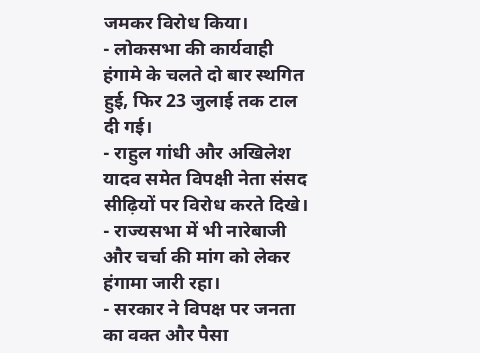जमकर विरोध किया।
- लोकसभा की कार्यवाही हंगामे के चलते दो बार स्थगित हुई, फिर 23 जुलाई तक टाल दी गई।
- राहुल गांधी और अखिलेश यादव समेत विपक्षी नेता संसद सीढ़ियों पर विरोध करते दिखे।
- राज्यसभा में भी नारेबाजी और चर्चा की मांग को लेकर हंगामा जारी रहा।
- सरकार ने विपक्ष पर जनता का वक्त और पैसा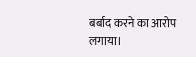बर्बाद करने का आरोप लगाया।